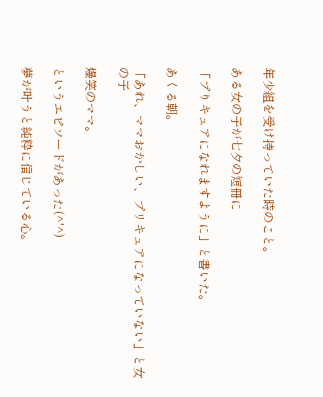年少組を受け持っていた時のこと。

ある女の子が七夕の短冊に

「プりキュアになれますように」と書いた。

あくる朝。

「あれ、ママおかしい、プリキュアになっていない」と女の子

爆笑のママ。

というエピソードがあった(^'^)

夢が叶うと純粋に信じている心。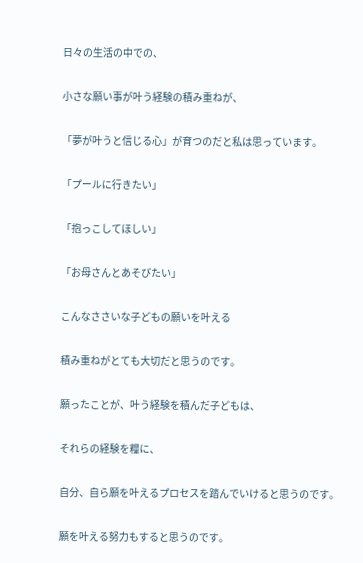日々の生活の中での、

小さな願い事が叶う経験の積み重ねが、

「夢が叶うと信じる心」が育つのだと私は思っています。

「プールに行きたい」

「抱っこしてほしい」

「お母さんとあそびたい」

こんなささいな子どもの願いを叶える

積み重ねがとても大切だと思うのです。

願ったことが、叶う経験を積んだ子どもは、

それらの経験を糧に、

自分、自ら願を叶えるプロセスを踏んでいけると思うのです。

願を叶える努力もすると思うのです。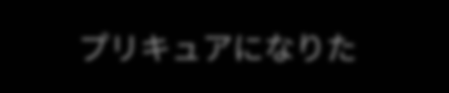プリキュアになりた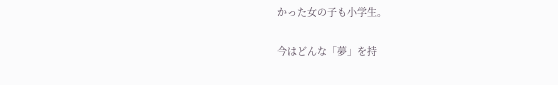かった女の子も小学生。

今はどんな「夢」を持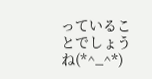っていることでしょうね(*^_^*)